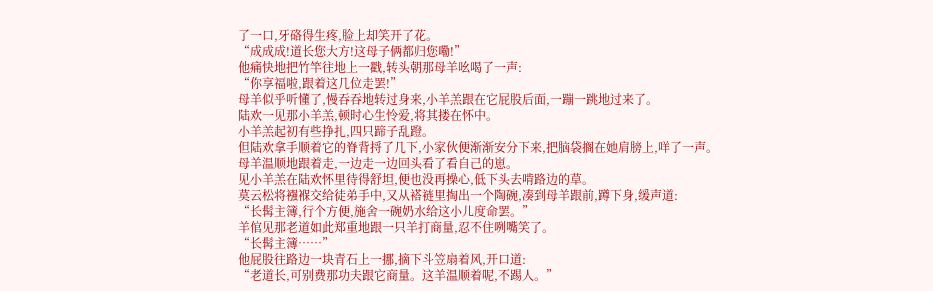了一口,牙硌得生疼,脸上却笑开了花。
“成成成!道长您大方!这母子俩都归您嘞!”
他痛快地把竹竿往地上一戳,转头朝那母羊吆喝了一声:
“你享福啦,跟着这几位走罢!”
母羊似乎听懂了,慢吞吞地转过身来,小羊羔跟在它屁股后面,一蹦一跳地过来了。
陆欢一见那小羊羔,顿时心生怜爱,将其搂在怀中。
小羊羔起初有些挣扎,四只蹄子乱蹬。
但陆欢拿手顺着它的脊背捋了几下,小家伙便渐渐安分下来,把脑袋搁在她肩膀上,咩了一声。
母羊温顺地跟着走,一边走一边回头看了看自己的崽。
见小羊羔在陆欢怀里待得舒坦,便也没再操心,低下头去啃路边的草。
莫云松将襁褓交给徒弟手中,又从褡裢里掏出一个陶碗,凑到母羊跟前,蹲下身,缓声道:
“长髯主簿,行个方便,施舍一碗奶水给这小儿度命罢。”
羊倌见那老道如此郑重地跟一只羊打商量,忍不住咧嘴笑了。
“长髯主簿……”
他屁股往路边一块青石上一挪,摘下斗笠扇着风,开口道:
“老道长,可别费那功夫跟它商量。这羊温顺着呢,不踢人。”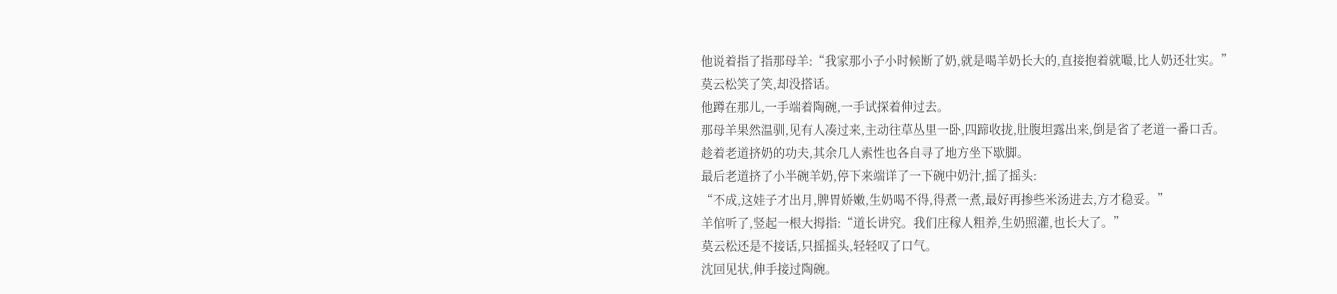他说着指了指那母羊:“我家那小子小时候断了奶,就是喝羊奶长大的,直接抱着就嘬,比人奶还壮实。”
莫云松笑了笑,却没搭话。
他蹲在那儿,一手端着陶碗,一手试探着伸过去。
那母羊果然温驯,见有人凑过来,主动往草丛里一卧,四蹄收拢,肚腹坦露出来,倒是省了老道一番口舌。
趁着老道挤奶的功夫,其余几人索性也各自寻了地方坐下歇脚。
最后老道挤了小半碗羊奶,停下来端详了一下碗中奶汁,摇了摇头:
“不成,这娃子才出月,脾胃娇嫩,生奶喝不得,得煮一煮,最好再掺些米汤进去,方才稳妥。”
羊倌听了,竖起一根大拇指:“道长讲究。我们庄稼人粗养,生奶照灌,也长大了。”
莫云松还是不接话,只摇摇头,轻轻叹了口气。
沈回见状,伸手接过陶碗。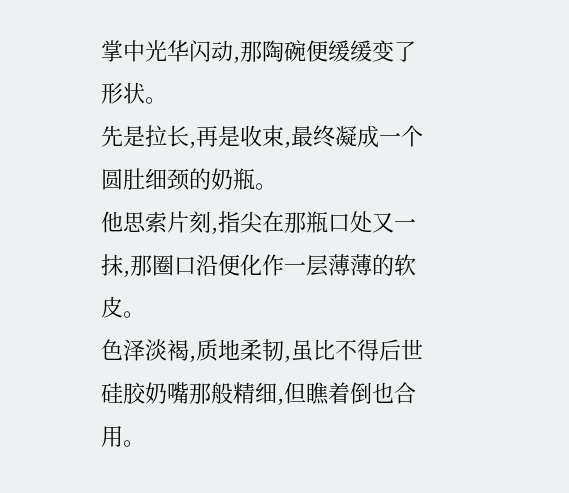掌中光华闪动,那陶碗便缓缓变了形状。
先是拉长,再是收束,最终凝成一个圆肚细颈的奶瓶。
他思索片刻,指尖在那瓶口处又一抹,那圈口沿便化作一层薄薄的软皮。
色泽淡褐,质地柔韧,虽比不得后世硅胶奶嘴那般精细,但瞧着倒也合用。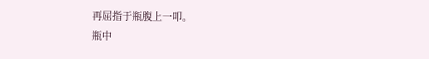再屈指于瓶腹上一叩。
瓶中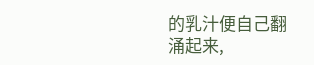的乳汁便自己翻涌起来,